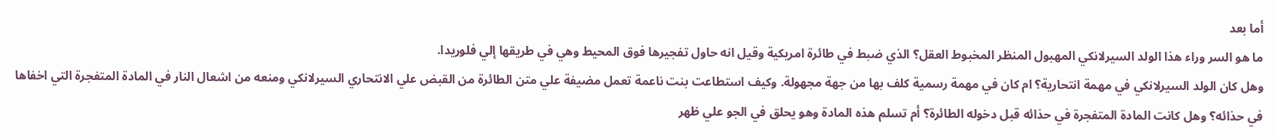أما بعد
ما هو السر وراء هذا الولد السيرلانكي المهبول المنظر المخبوط العقل؟ الذي ضبط في طائرة امريكية وقيل انه حاول تفجيرها فوق المحيط وهي في طريقها إلي فلوريدا.
وهل كان الولد السيرلانكي في مهمة انتحارية؟ ام كان في مهمة رسمية كلف بها من جهة مجهولة. وكيف استطاعت بنت ناعمة تعمل مضيفة علي متن الطائرة من القبض علي الانتحاري السيرلانكي ومنعه من اشعال النار في المادة المتفجرة التي اخفاها في حذائه؟ وهل كانت المادة المتفجرة في حذائه قبل دخوله الطائرة؟ أم تسلم هذه المادة وهو يحلق في الجو علي ظهر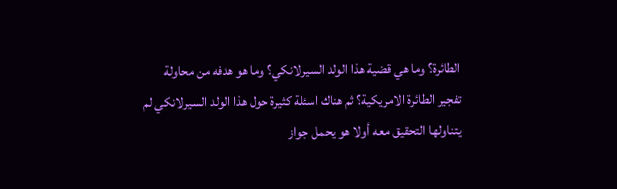الطائرة؟ وما هي قضية هذا الولد السيرلانكي؟ وما هو هدفه من محاولة تفجير الطائرة الامريكية؟ ثم هناك اسئلة كثيرة حول هذا الولد السيرلانكي لم يتناولها التحقيق معه أولا هو يحمل جواز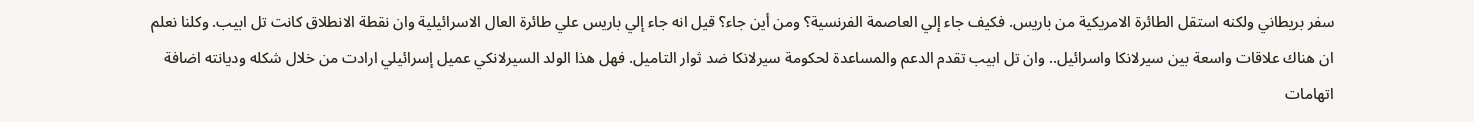سفر بريطاني ولكنه استقل الطائرة الامريكية من باريس. فكيف جاء إلي العاصمة الفرنسية؟ ومن أين جاء؟ قيل انه جاء إلي باريس علي طائرة العال الاسرائيلية وان نقطة الانطلاق كانت تل ابيب. وكلنا نعلم ان هناك علاقات واسعة بين سيرلانكا واسرائيل.. وان تل ابيب تقدم الدعم والمساعدة لحكومة سيرلانكا ضد ثوار التاميل. فهل هذا الولد السيرلانكي عميل إسرائيلي ارادت من خلال شكله وديانته اضافة اتهامات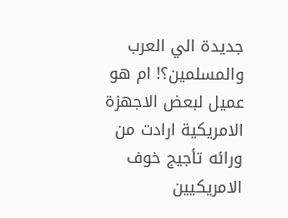جديدة الي العرب والمسلمين؟! ام هو عميل لبعض الاجهزة الامريكية ارادت من ورائه تأجيج خوف الامريكيين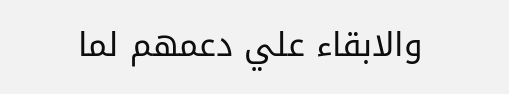والابقاء علي دعمهم لما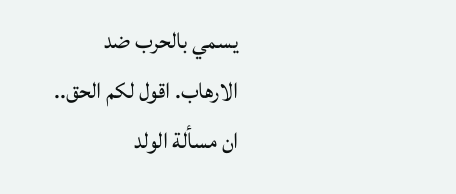يسمي بالحرب ضد الارهاب. اقول لكم الحق.. ان مسألة الولد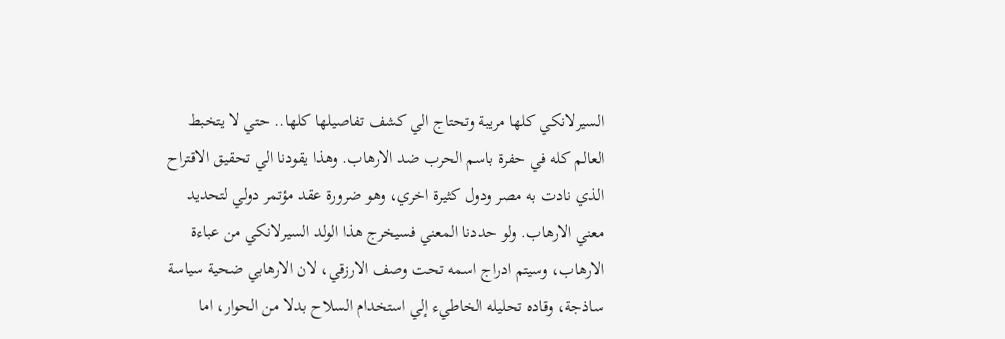السيرلانكي كلها مريبة وتحتاج الي كشف تفاصيلها كلها.. حتي لا يتخبط العالم كله في حفرة باسم الحرب ضد الارهاب. وهذا يقودنا الي تحقيق الاقتراح الذي نادت به مصر ودول كثيرة اخري، وهو ضرورة عقد مؤتمر دولي لتحديد معني الارهاب. ولو حددنا المعني فسيخرج هذا الولد السيرلانكي من عباءة الارهاب، وسيتم ادراج اسمه تحت وصف الارزقي، لان الارهابي ضحية سياسة ساذجة، وقاده تحليله الخاطيء إلي استخدام السلاح بدلا من الحوار، اما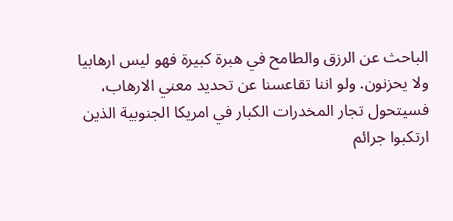الباحث عن الرزق والطامح في هبرة كبيرة فهو ليس ارهابيا ولا يحزنون. ولو اننا تقاعسنا عن تحديد معني الارهاب، فسيتحول تجار المخدرات الكبار في امريكا الجنوبية الذين ارتكبوا جرائم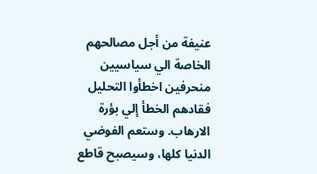عنيفة من أجل مصالحهم الخاصة الي سياسيين منحرفين اخطأوا التحليل فقادهم الخطأ إلي بؤرة الارهاب. وستعم الفوضي الدنيا كلها، وسيصبح قاطع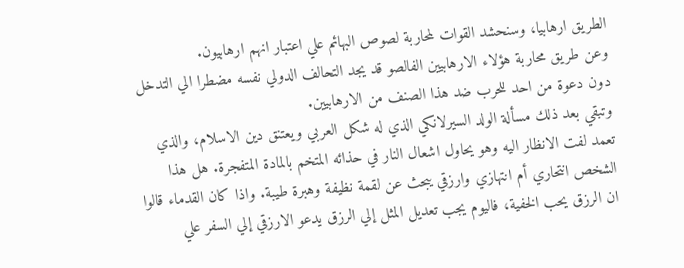الطريق ارهابيا، وسنحشد القوات لمحاربة لصوص البهائم علي اعتبار انهم ارهابيون.
وعن طريق محاربة هؤلاء الارهابيين الفالصو قد يجد التحالف الدولي نفسه مضطرا الي التدخل دون دعوة من احد للحرب ضد هذا الصنف من الارهابيين.
وتبقي بعد ذلك مسألة الولد السيرلانكي الذي له شكل العربي ويعتنق دين الاسلام، والذي تعمد لفت الانظار اليه وهو يحاول اشعال النار في حذائه المتخم بالمادة المتفجرة. هل هذا الشخص انتحاري أم انتهازي وارزقي يبحث عن لقمة نظيفة وهبرة طيبة. واذا كان القدماء قالوا ان الرزق يحب الخفية، فاليوم يجب تعديل المثل إلي الرزق يدعو الارزقي إلي السفر علي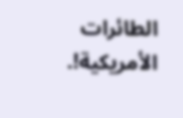الطائرات الأمريكية!.